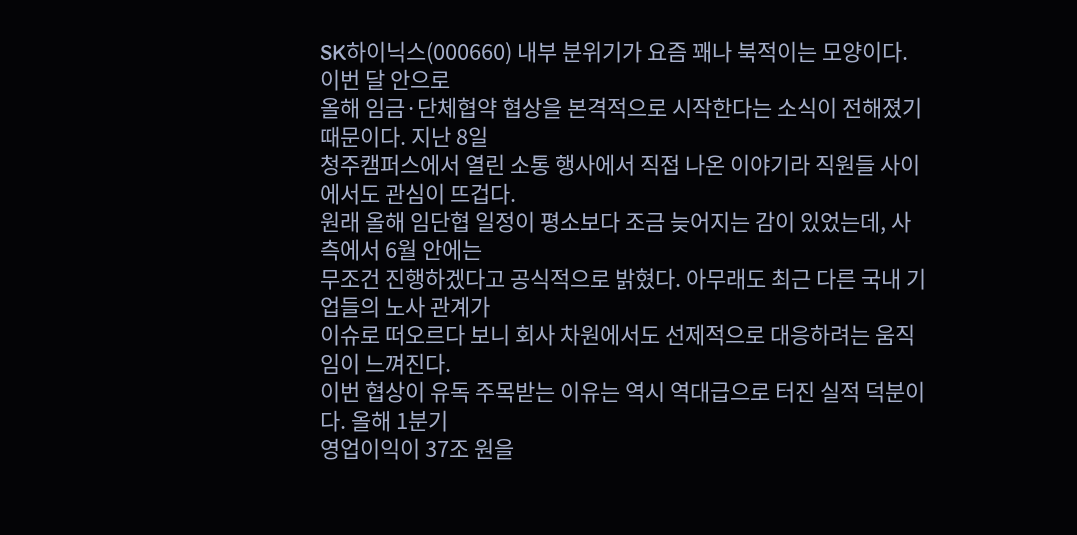SK하이닉스(000660) 내부 분위기가 요즘 꽤나 북적이는 모양이다. 이번 달 안으로
올해 임금·단체협약 협상을 본격적으로 시작한다는 소식이 전해졌기 때문이다. 지난 8일
청주캠퍼스에서 열린 소통 행사에서 직접 나온 이야기라 직원들 사이에서도 관심이 뜨겁다.
원래 올해 임단협 일정이 평소보다 조금 늦어지는 감이 있었는데, 사측에서 6월 안에는
무조건 진행하겠다고 공식적으로 밝혔다. 아무래도 최근 다른 국내 기업들의 노사 관계가
이슈로 떠오르다 보니 회사 차원에서도 선제적으로 대응하려는 움직임이 느껴진다.
이번 협상이 유독 주목받는 이유는 역시 역대급으로 터진 실적 덕분이다. 올해 1분기
영업이익이 37조 원을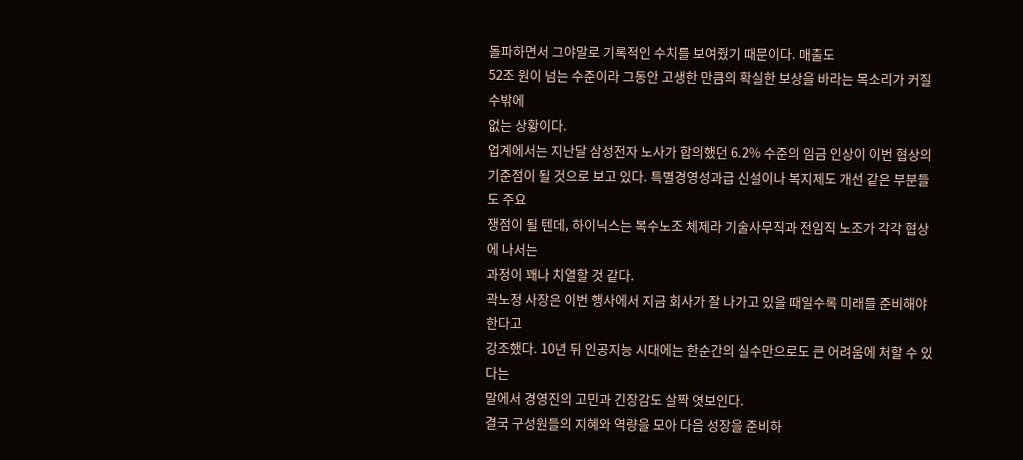돌파하면서 그야말로 기록적인 수치를 보여줬기 때문이다. 매출도
52조 원이 넘는 수준이라 그동안 고생한 만큼의 확실한 보상을 바라는 목소리가 커질 수밖에
없는 상황이다.
업계에서는 지난달 삼성전자 노사가 합의했던 6.2% 수준의 임금 인상이 이번 협상의
기준점이 될 것으로 보고 있다. 특별경영성과급 신설이나 복지제도 개선 같은 부분들도 주요
쟁점이 될 텐데, 하이닉스는 복수노조 체제라 기술사무직과 전임직 노조가 각각 협상에 나서는
과정이 꽤나 치열할 것 같다.
곽노정 사장은 이번 행사에서 지금 회사가 잘 나가고 있을 때일수록 미래를 준비해야 한다고
강조했다. 10년 뒤 인공지능 시대에는 한순간의 실수만으로도 큰 어려움에 처할 수 있다는
말에서 경영진의 고민과 긴장감도 살짝 엿보인다.
결국 구성원들의 지혜와 역량을 모아 다음 성장을 준비하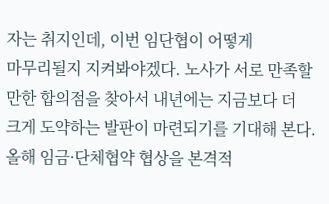자는 취지인데, 이번 임단협이 어떻게
마무리될지 지켜봐야겠다. 노사가 서로 만족할 만한 합의점을 찾아서 내년에는 지금보다 더
크게 도약하는 발판이 마련되기를 기대해 본다.
올해 임금·단체협약 협상을 본격적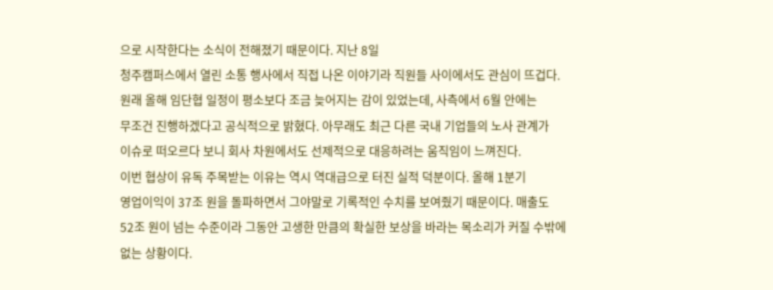으로 시작한다는 소식이 전해졌기 때문이다. 지난 8일
청주캠퍼스에서 열린 소통 행사에서 직접 나온 이야기라 직원들 사이에서도 관심이 뜨겁다.
원래 올해 임단협 일정이 평소보다 조금 늦어지는 감이 있었는데, 사측에서 6월 안에는
무조건 진행하겠다고 공식적으로 밝혔다. 아무래도 최근 다른 국내 기업들의 노사 관계가
이슈로 떠오르다 보니 회사 차원에서도 선제적으로 대응하려는 움직임이 느껴진다.
이번 협상이 유독 주목받는 이유는 역시 역대급으로 터진 실적 덕분이다. 올해 1분기
영업이익이 37조 원을 돌파하면서 그야말로 기록적인 수치를 보여줬기 때문이다. 매출도
52조 원이 넘는 수준이라 그동안 고생한 만큼의 확실한 보상을 바라는 목소리가 커질 수밖에
없는 상황이다.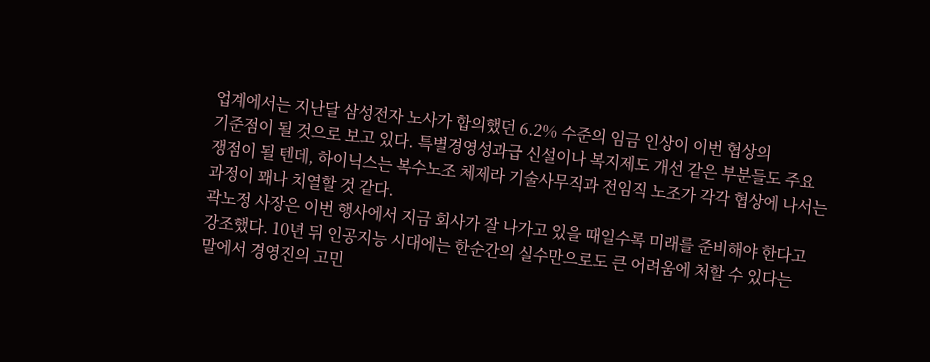업계에서는 지난달 삼성전자 노사가 합의했던 6.2% 수준의 임금 인상이 이번 협상의
기준점이 될 것으로 보고 있다. 특별경영성과급 신설이나 복지제도 개선 같은 부분들도 주요
쟁점이 될 텐데, 하이닉스는 복수노조 체제라 기술사무직과 전임직 노조가 각각 협상에 나서는
과정이 꽤나 치열할 것 같다.
곽노정 사장은 이번 행사에서 지금 회사가 잘 나가고 있을 때일수록 미래를 준비해야 한다고
강조했다. 10년 뒤 인공지능 시대에는 한순간의 실수만으로도 큰 어려움에 처할 수 있다는
말에서 경영진의 고민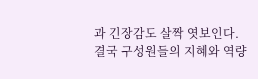과 긴장감도 살짝 엿보인다.
결국 구성원들의 지혜와 역량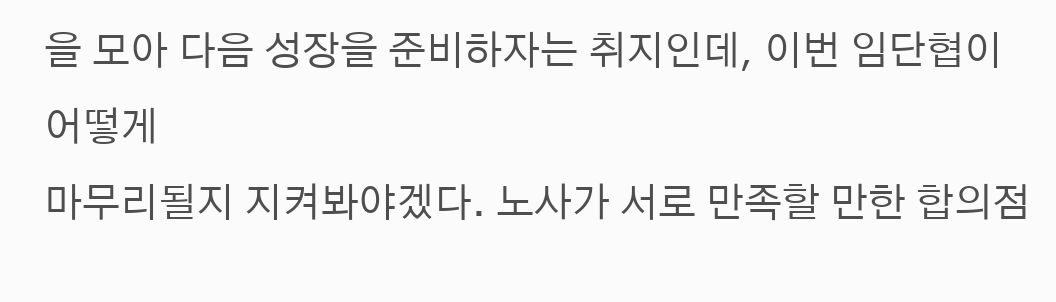을 모아 다음 성장을 준비하자는 취지인데, 이번 임단협이 어떻게
마무리될지 지켜봐야겠다. 노사가 서로 만족할 만한 합의점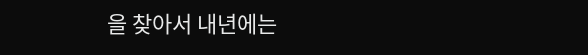을 찾아서 내년에는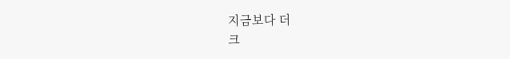지금보다 더
크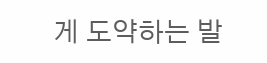게 도약하는 발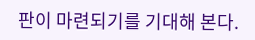판이 마련되기를 기대해 본다.